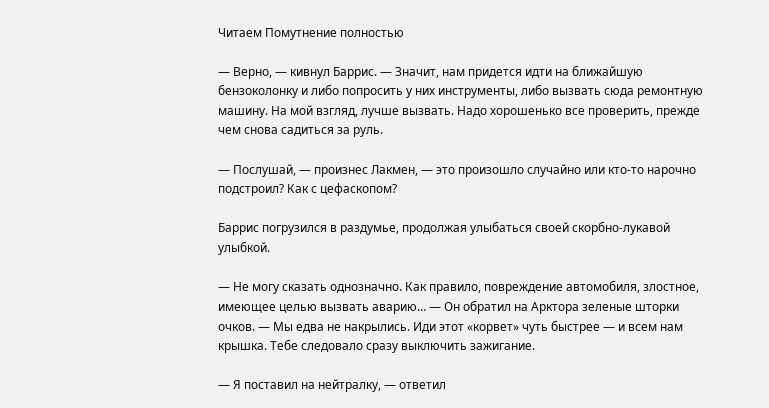Читаем Помутнение полностью

— Верно, — кивнул Баррис. — Значит, нам придется идти на ближайшую бензоколонку и либо попросить у них инструменты, либо вызвать сюда ремонтную машину. На мой взгляд, лучше вызвать. Надо хорошенько все проверить, прежде чем снова садиться за руль.

— Послушай, — произнес Лакмен, — это произошло случайно или кто-то нарочно подстроил? Как с цефаскопом?

Баррис погрузился в раздумье, продолжая улыбаться своей скорбно-лукавой улыбкой.

— Не могу сказать однозначно. Как правило, повреждение автомобиля, злостное, имеющее целью вызвать аварию… — Он обратил на Арктора зеленые шторки очков. — Мы едва не накрылись. Иди этот «корвет» чуть быстрее — и всем нам крышка. Тебе следовало сразу выключить зажигание.

— Я поставил на нейтралку, — ответил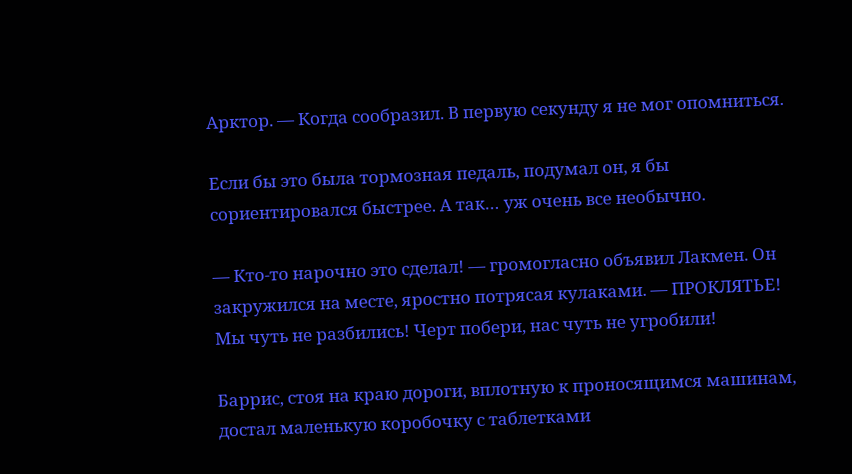Арктор. — Когда сообразил. В первую секунду я не мог опомниться.

Если бы это была тормозная педаль, подумал он, я бы сориентировался быстрее. А так… уж очень все необычно.

— Кто-то нарочно это сделал! — громогласно объявил Лакмен. Он закружился на месте, яростно потрясая кулаками. — ПРОКЛЯТЬЕ! Мы чуть не разбились! Черт побери, нас чуть не угробили!

Баррис, стоя на краю дороги, вплотную к проносящимся машинам, достал маленькую коробочку с таблетками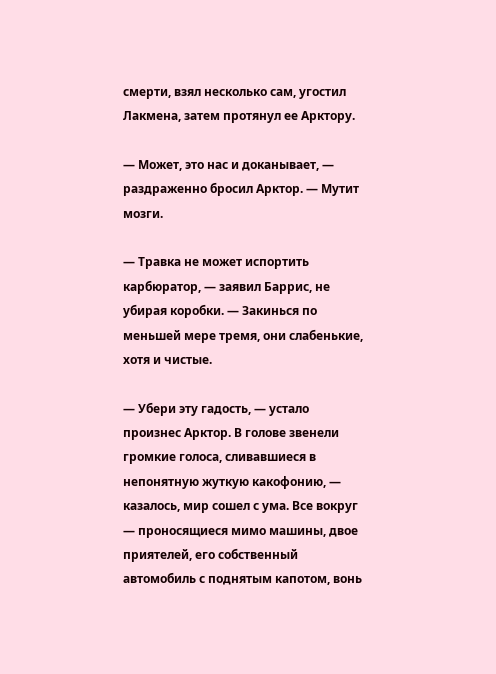смерти, взял несколько сам, угостил Лакмена, затем протянул ее Арктору.

— Может, это нас и доканывает, — раздраженно бросил Арктор. — Мутит мозги.

— Травка не может испортить карбюратор, — заявил Баррис, не убирая коробки. — Закинься по меньшей мере тремя, они слабенькие, хотя и чистые.

— Убери эту гадость, — устало произнес Арктор. В голове звенели громкие голоса, сливавшиеся в непонятную жуткую какофонию, — казалось, мир сошел с ума. Все вокруг — проносящиеся мимо машины, двое приятелей, его собственный автомобиль с поднятым капотом, вонь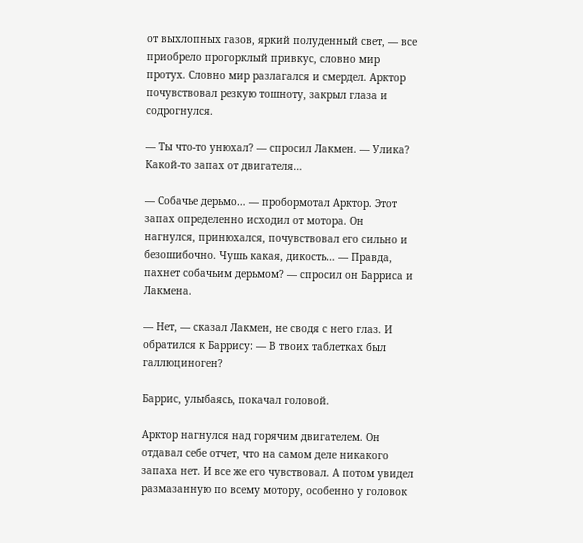от выхлопных газов, яркий полуденный свет, — все приобрело прогорклый привкус, словно мир протух. Словно мир разлагался и смердел. Арктор почувствовал резкую тошноту, закрыл глаза и содрогнулся.

— Ты что-то унюхал? — спросил Лакмен. — Улика? Какой-то запах от двигателя…

— Собачье дерьмо… — пробормотал Арктор. Этот запах определенно исходил от мотора. Он нагнулся, принюхался, почувствовал его сильно и безошибочно. Чушь какая, дикость… — Правда, пахнет собачьим дерьмом? — спросил он Барриса и Лакмена.

— Нет, — сказал Лакмен, не сводя с него глаз. И обратился к Баррису: — В твоих таблетках был галлюциноген?

Баррис, улыбаясь, покачал головой.

Арктор нагнулся над горячим двигателем. Он отдавал себе отчет, что на самом деле никакого запаха нет. И все же его чувствовал. А потом увидел размазанную по всему мотору, особенно у головок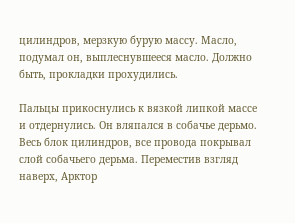цилиндров, мерзкую бурую массу. Масло, подумал он, выплеснувшееся масло. Должно быть, прокладки прохудились.

Пальцы прикоснулись к вязкой липкой массе и отдернулись. Он вляпался в собачье дерьмо. Весь блок цилиндров, все провода покрывал слой собачьего дерьма. Переместив взгляд наверх, Арктор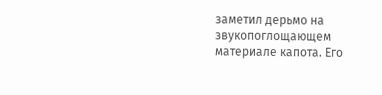заметил дерьмо на звукопоглощающем материале капота. Его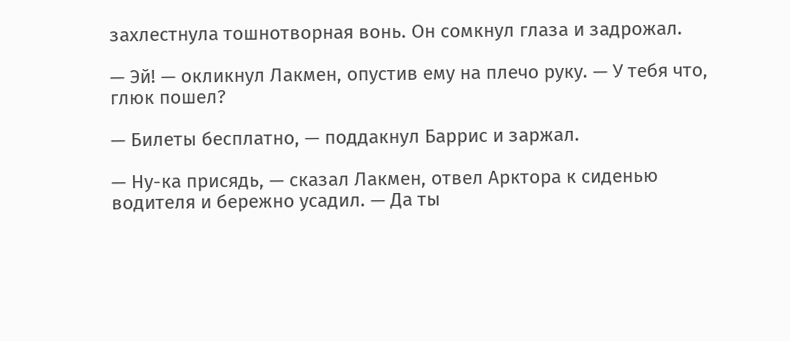захлестнула тошнотворная вонь. Он сомкнул глаза и задрожал.

— Эй! — окликнул Лакмен, опустив ему на плечо руку. — У тебя что, глюк пошел?

— Билеты бесплатно, — поддакнул Баррис и заржал.

— Ну-ка присядь, — сказал Лакмен, отвел Арктора к сиденью водителя и бережно усадил. — Да ты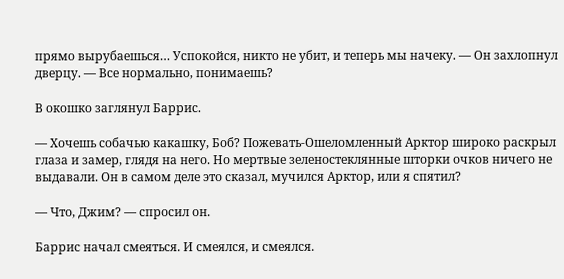прямо вырубаешься… Успокойся, никто не убит, и теперь мы начеку. — Он захлопнул дверцу. — Все нормально, понимаешь?

В окошко заглянул Баррис.

— Хочешь собачью какашку, Боб? Пожевать-Ошеломленный Арктор широко раскрыл глаза и замер, глядя на него. Но мертвые зеленостеклянные шторки очков ничего не выдавали. Он в самом деле это сказал, мучился Арктор, или я спятил?

— Что, Джим? — спросил он.

Баррис начал смеяться. И смеялся, и смеялся.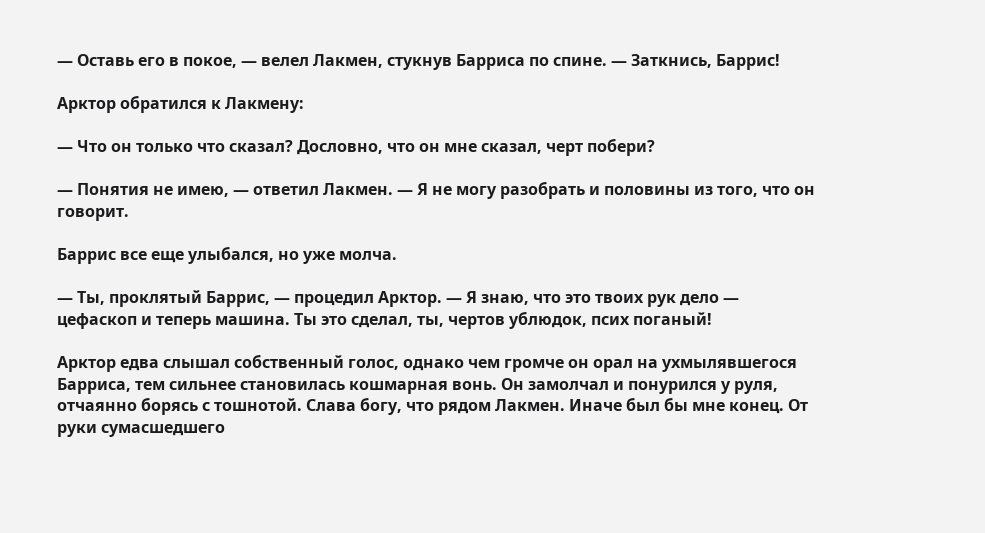— Оставь его в покое, — велел Лакмен, стукнув Барриса по спине. — Заткнись, Баррис!

Арктор обратился к Лакмену:

— Что он только что сказал? Дословно, что он мне сказал, черт побери?

— Понятия не имею, — ответил Лакмен. — Я не могу разобрать и половины из того, что он говорит.

Баррис все еще улыбался, но уже молча.

— Ты, проклятый Баррис, — процедил Арктор. — Я знаю, что это твоих рук дело — цефаскоп и теперь машина. Ты это сделал, ты, чертов ублюдок, псих поганый!

Арктор едва слышал собственный голос, однако чем громче он орал на ухмылявшегося Барриса, тем сильнее становилась кошмарная вонь. Он замолчал и понурился у руля, отчаянно борясь с тошнотой. Слава богу, что рядом Лакмен. Иначе был бы мне конец. От руки сумасшедшего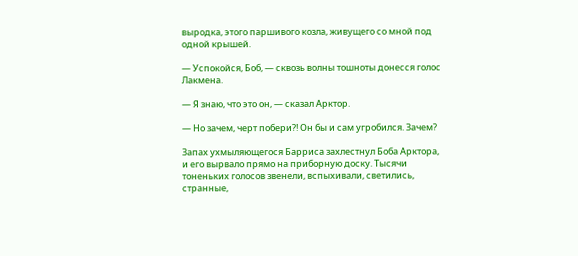выродка, этого паршивого козла, живущего со мной под одной крышей.

— Успокойся, Боб, — сквозь волны тошноты донесся голос Лакмена.

— Я знаю, что это он, — сказал Арктор.

— Но зачем, черт побери?! Он бы и сам угробился. Зачем?

Запах ухмыляющегося Барриса захлестнул Боба Арктора, и его вырвало прямо на приборную доску. Тысячи тоненьких голосов звенели, вспыхивали, светились, странные,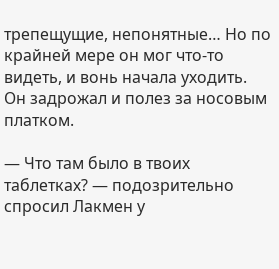трепещущие, непонятные… Но по крайней мере он мог что-то видеть, и вонь начала уходить. Он задрожал и полез за носовым платком.

— Что там было в твоих таблетках? — подозрительно спросил Лакмен у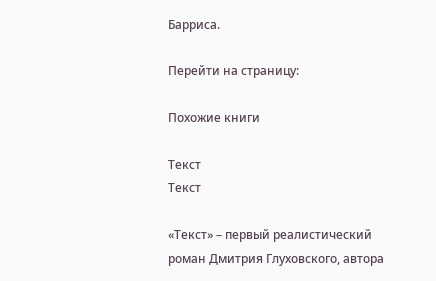Барриса.

Перейти на страницу:

Похожие книги

Текст
Текст

«Текст» – первый реалистический роман Дмитрия Глуховского, автора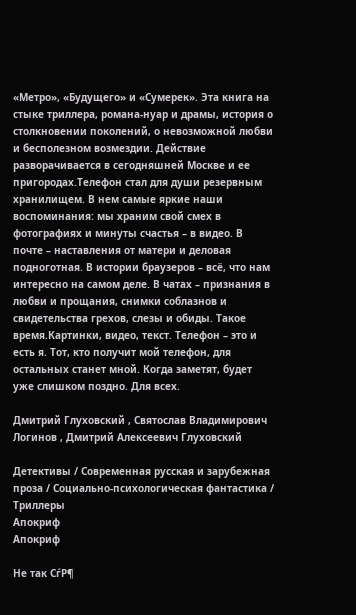«Метро», «Будущего» и «Сумерек». Эта книга на стыке триллера, романа-нуар и драмы, история о столкновении поколений, о невозможной любви и бесполезном возмездии. Действие разворачивается в сегодняшней Москве и ее пригородах.Телефон стал для души резервным хранилищем. В нем самые яркие наши воспоминания: мы храним свой смех в фотографиях и минуты счастья – в видео. В почте – наставления от матери и деловая подноготная. В истории браузеров – всё, что нам интересно на самом деле. В чатах – признания в любви и прощания, снимки соблазнов и свидетельства грехов, слезы и обиды. Такое время.Картинки, видео, текст. Телефон – это и есть я. Тот, кто получит мой телефон, для остальных станет мной. Когда заметят, будет уже слишком поздно. Для всех.

Дмитрий Глуховский , Святослав Владимирович Логинов , Дмитрий Алексеевич Глуховский

Детективы / Современная русская и зарубежная проза / Социально-психологическая фантастика / Триллеры
Апокриф
Апокриф

Не так СѓР¶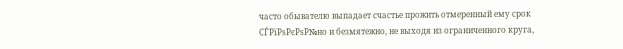часто обывателю выпадает счастье прожить отмеренный ему срок СЃРїРѕРєРѕР№но и безмятежно, не выходя из ограниченного круга,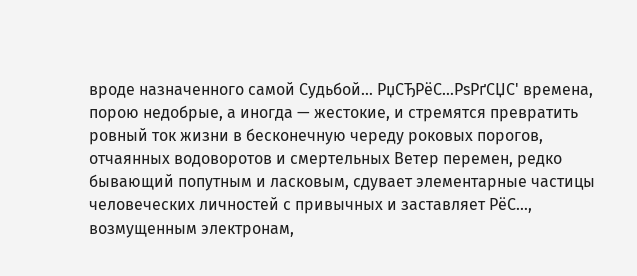вроде назначенного самой Судьбой… РџСЂРёС…РѕРґСЏС' времена, порою недобрые, а иногда — жестокие, и стремятся превратить ровный ток жизни в бесконечную череду роковых порогов, отчаянных водоворотов и смертельных Ветер перемен, редко бывающий попутным и ласковым, сдувает элементарные частицы человеческих личностей с привычных и заставляет РёС…, возмущенным электронам,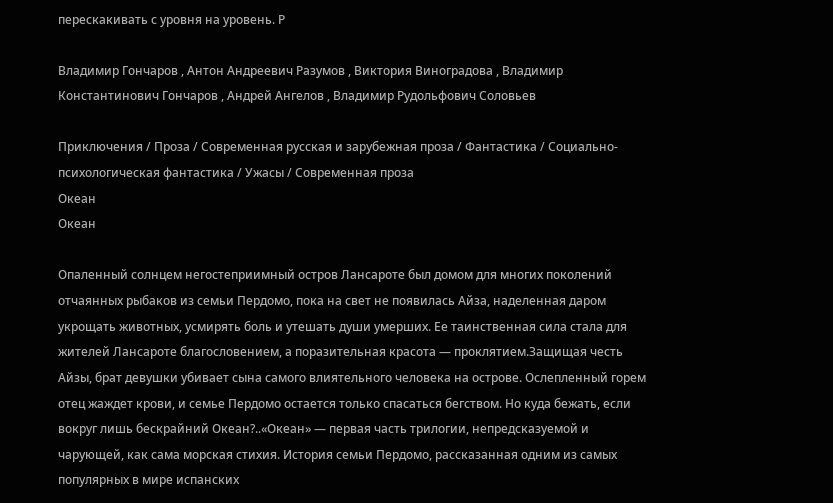перескакивать с уровня на уровень. Р

Владимир Гончаров , Антон Андреевич Разумов , Виктория Виноградова , Владимир Константинович Гончаров , Андрей Ангелов , Владимир Рудольфович Соловьев

Приключения / Проза / Современная русская и зарубежная проза / Фантастика / Социально-психологическая фантастика / Ужасы / Современная проза
Океан
Океан

Опаленный солнцем негостеприимный остров Лансароте был домом для многих поколений отчаянных рыбаков из семьи Пердомо, пока на свет не появилась Айза, наделенная даром укрощать животных, усмирять боль и утешать души умерших. Ее таинственная сила стала для жителей Лансароте благословением, а поразительная красота — проклятием.Защищая честь Айзы, брат девушки убивает сына самого влиятельного человека на острове. Ослепленный горем отец жаждет крови, и семье Пердомо остается только спасаться бегством. Но куда бежать, если вокруг лишь бескрайний Океан?..«Океан» — первая часть трилогии, непредсказуемой и чарующей, как сама морская стихия. История семьи Пердомо, рассказанная одним из самых популярных в мире испанских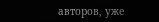авторов, уже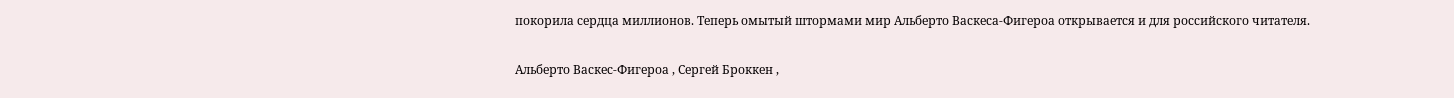покорила сердца миллионов. Теперь омытый штормами мир Альберто Васкеса-Фигероа открывается и для российского читателя.

Альберто Васкес-Фигероа , Сергей Броккен ,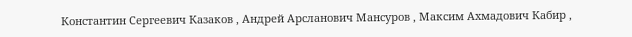Константин Сергеевич Казаков , Андрей Арсланович Мансуров , Максим Ахмадович Кабир ,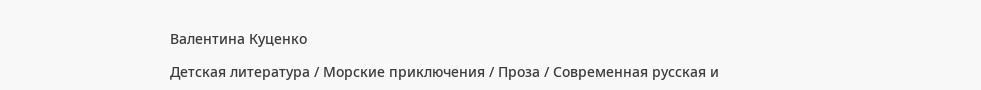Валентина Куценко

Детская литература / Морские приключения / Проза / Современная русская и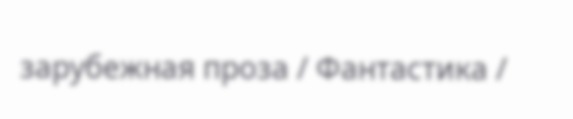зарубежная проза / Фантастика /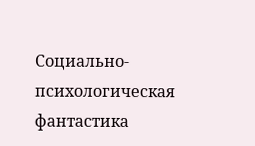Социально-психологическая фантастика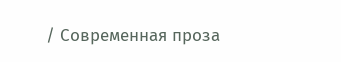/ Современная проза